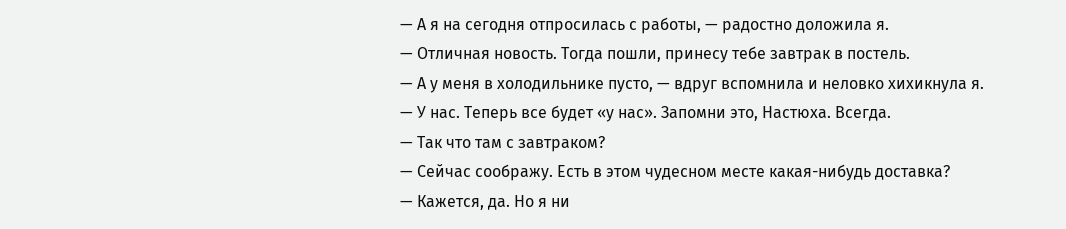— А я на сегодня отпросилась с работы, — радостно доложила я.
— Отличная новость. Тогда пошли, принесу тебе завтрак в постель.
— А у меня в холодильнике пусто, — вдруг вспомнила и неловко хихикнула я.
— У нас. Теперь все будет «у нас». Запомни это, Настюха. Всегда.
— Так что там с завтраком?
— Сейчас соображу. Есть в этом чудесном месте какая-нибудь доставка?
— Кажется, да. Но я ни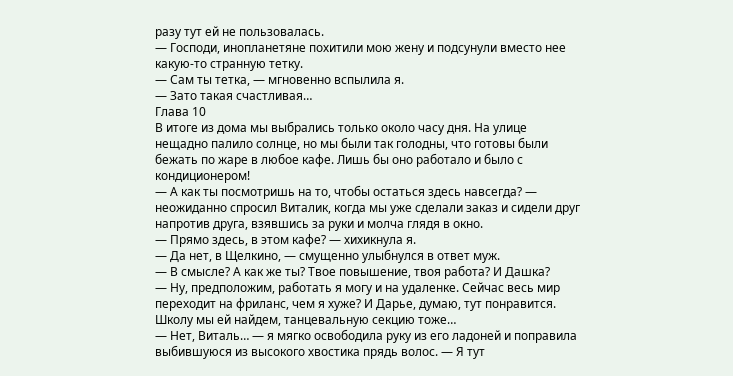разу тут ей не пользовалась.
— Господи, инопланетяне похитили мою жену и подсунули вместо нее какую-то странную тетку.
— Сам ты тетка, — мгновенно вспылила я.
— Зато такая счастливая…
Глава 10
В итоге из дома мы выбрались только около часу дня. На улице нещадно палило солнце, но мы были так голодны, что готовы были бежать по жаре в любое кафе. Лишь бы оно работало и было с кондиционером!
— А как ты посмотришь на то, чтобы остаться здесь навсегда? — неожиданно спросил Виталик, когда мы уже сделали заказ и сидели друг напротив друга, взявшись за руки и молча глядя в окно.
— Прямо здесь, в этом кафе? — хихикнула я.
— Да нет, в Щелкино, — смущенно улыбнулся в ответ муж.
— В смысле? А как же ты? Твое повышение, твоя работа? И Дашка?
— Ну, предположим, работать я могу и на удаленке. Сейчас весь мир переходит на фриланс, чем я хуже? И Дарье, думаю, тут понравится. Школу мы ей найдем, танцевальную секцию тоже…
— Нет, Виталь… — я мягко освободила руку из его ладоней и поправила выбившуюся из высокого хвостика прядь волос. — Я тут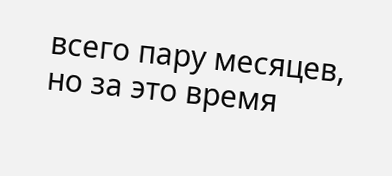всего пару месяцев, но за это время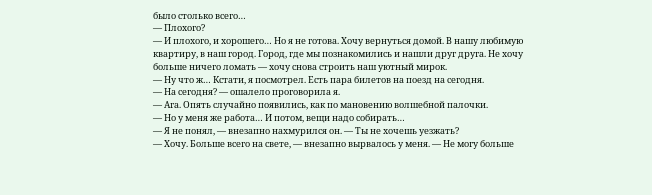было столько всего…
— Плохого?
— И плохого, и хорошего… Но я не готова. Хочу вернуться домой. В нашу любимую квартиру, в наш город. Город, где мы познакомились и нашли друг друга. Не хочу больше ничего ломать — хочу снова строить наш уютный мирок.
— Ну что ж… Кстати, я посмотрел. Есть пара билетов на поезд на сегодня.
— На сегодня? — ошалело проговорила я.
— Ага. Опять случайно появились, как по мановению волшебной палочки.
— Но у меня же работа… И потом, вещи надо собирать…
— Я не понял, — внезапно нахмурился он. — Ты не хочешь уезжать?
— Хочу. Больше всего на свете, — внезапно вырвалось у меня. — Не могу больше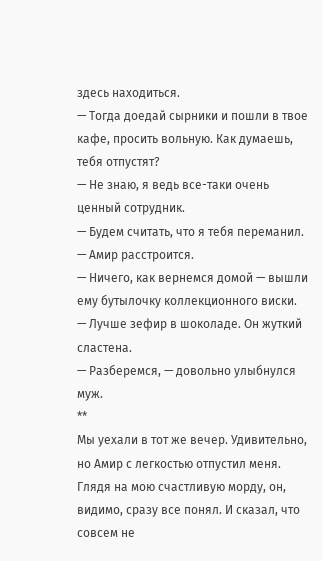здесь находиться.
— Тогда доедай сырники и пошли в твое кафе, просить вольную. Как думаешь, тебя отпустят?
— Не знаю, я ведь все-таки очень ценный сотрудник.
— Будем считать, что я тебя переманил.
— Амир расстроится.
— Ничего, как вернемся домой — вышли ему бутылочку коллекционного виски.
— Лучше зефир в шоколаде. Он жуткий сластена.
— Разберемся, — довольно улыбнулся муж.
**
Мы уехали в тот же вечер. Удивительно, но Амир с легкостью отпустил меня. Глядя на мою счастливую морду, он, видимо, сразу все понял. И сказал, что совсем не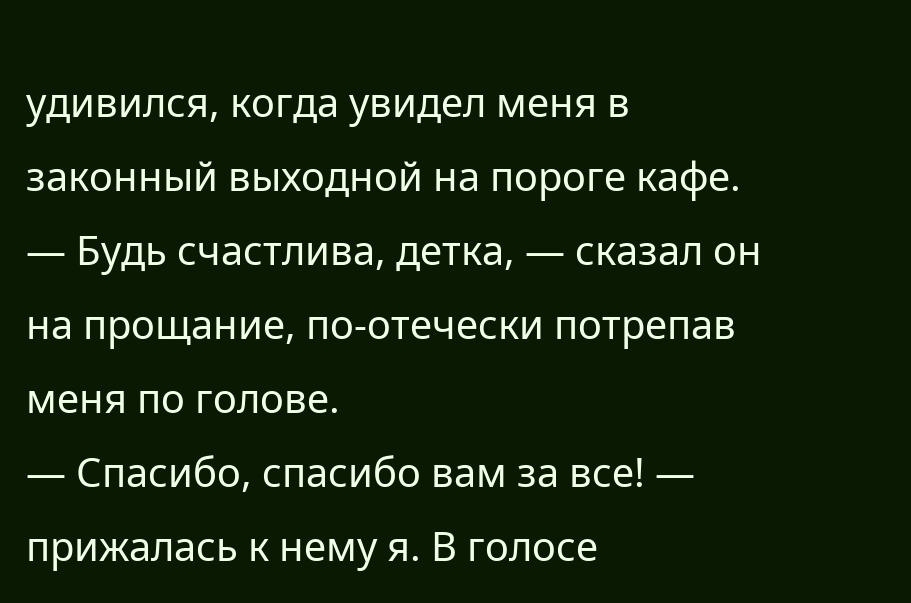удивился, когда увидел меня в законный выходной на пороге кафе.
— Будь счастлива, детка, — сказал он на прощание, по-отечески потрепав меня по голове.
— Спасибо, спасибо вам за все! — прижалась к нему я. В голосе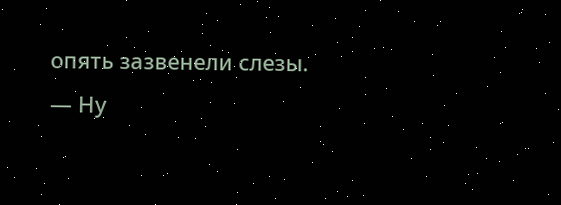опять зазвенели слезы.
— Ну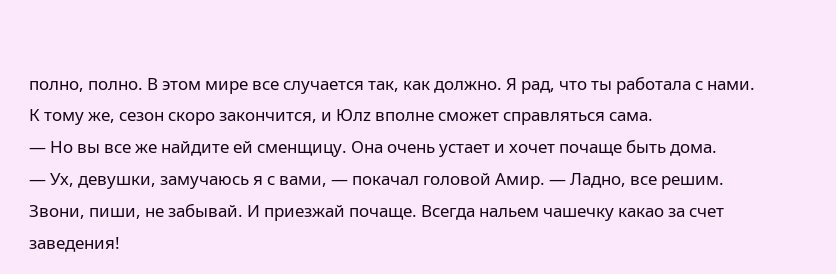полно, полно. В этом мире все случается так, как должно. Я рад, что ты работала с нами. К тому же, сезон скоро закончится, и Юлz вполне сможет справляться сама.
— Но вы все же найдите ей сменщицу. Она очень устает и хочет почаще быть дома.
— Ух, девушки, замучаюсь я с вами, — покачал головой Амир. — Ладно, все решим. Звони, пиши, не забывай. И приезжай почаще. Всегда нальем чашечку какао за счет заведения!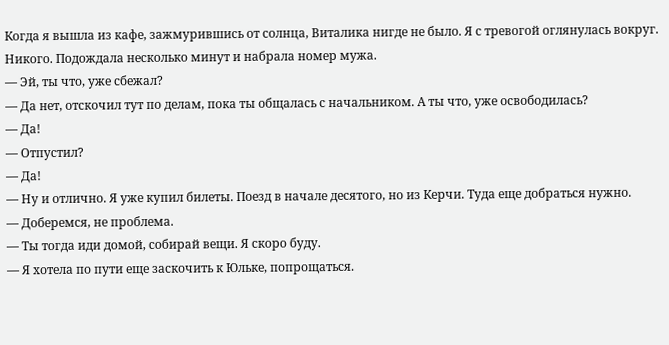Когда я вышла из кафе, зажмурившись от солнца, Виталика нигде не было. Я с тревогой оглянулась вокруг. Никого. Подождала несколько минут и набрала номер мужа.
— Эй, ты что, уже сбежал?
— Да нет, отскочил тут по делам, пока ты общалась с начальником. А ты что, уже освободилась?
— Да!
— Отпустил?
— Да!
— Ну и отлично. Я уже купил билеты. Поезд в начале десятого, но из Керчи. Туда еще добраться нужно.
— Доберемся, не проблема.
— Ты тогда иди домой, собирай вещи. Я скоро буду.
— Я хотела по пути еще заскочить к Юльке, попрощаться.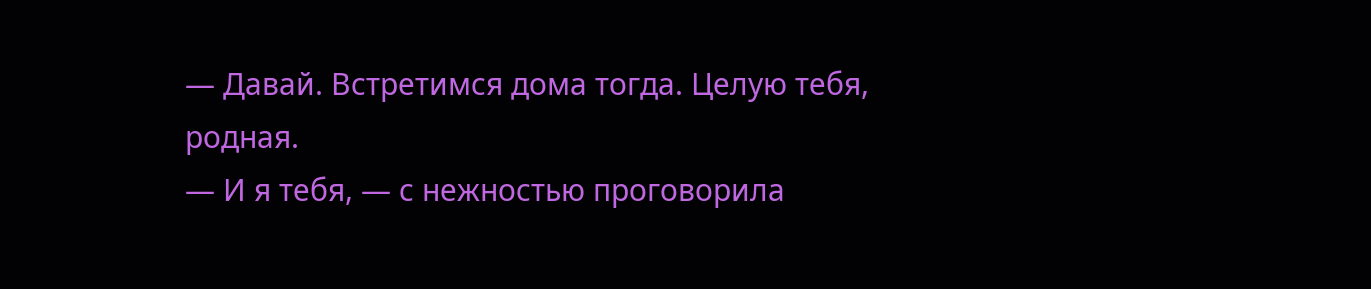— Давай. Встретимся дома тогда. Целую тебя, родная.
— И я тебя, — с нежностью проговорила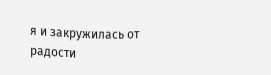я и закружилась от радости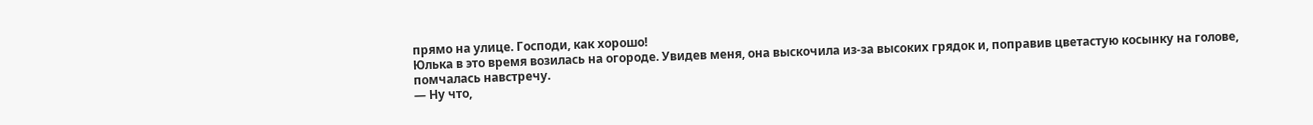прямо на улице. Господи, как хорошо!
Юлька в это время возилась на огороде. Увидев меня, она выскочила из-за высоких грядок и, поправив цветастую косынку на голове, помчалась навстречу.
— Ну что,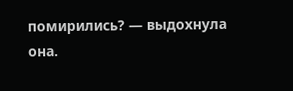помирились? — выдохнула она.